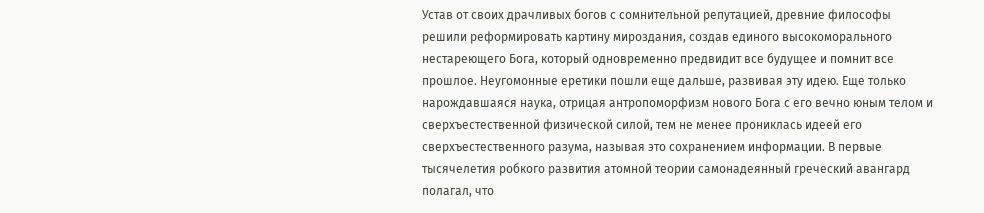Устав от своих драчливых богов с сомнительной репутацией, древние философы решили реформировать картину мироздания, создав единого высокоморального нестареющего Бога, который одновременно предвидит все будущее и помнит все прошлое. Неугомонные еретики пошли еще дальше, развивая эту идею. Еще только нарождавшаяся наука, отрицая антропоморфизм нового Бога с его вечно юным телом и сверхъестественной физической силой, тем не менее прониклась идеей его сверхъестественного разума, называя это сохранением информации. В первые тысячелетия робкого развития атомной теории самонадеянный греческий авангард полагал, что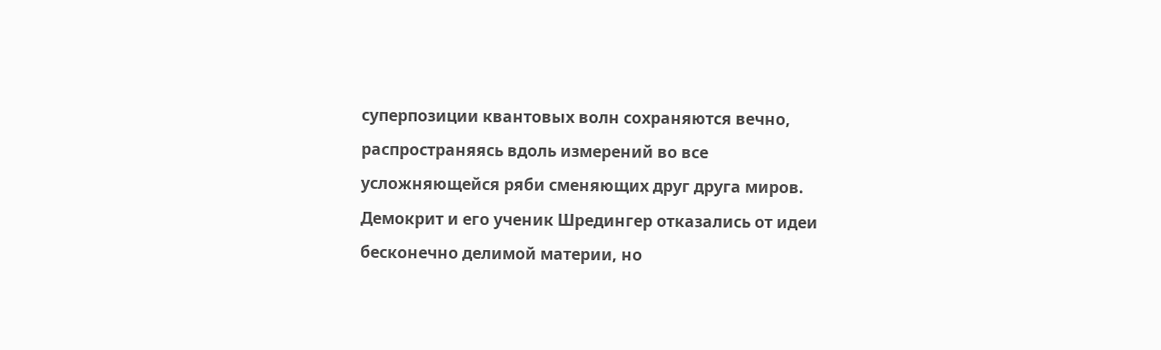суперпозиции квантовых волн сохраняются вечно, распространяясь вдоль измерений во все усложняющейся ряби сменяющих друг друга миров. Демокрит и его ученик Шредингер отказались от идеи бесконечно делимой материи, но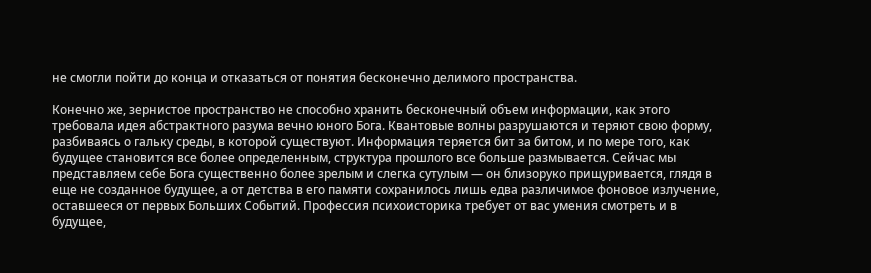не смогли пойти до конца и отказаться от понятия бесконечно делимого пространства.

Конечно же, зернистое пространство не способно хранить бесконечный объем информации, как этого требовала идея абстрактного разума вечно юного Бога. Квантовые волны разрушаются и теряют свою форму, разбиваясь о гальку среды, в которой существуют. Информация теряется бит за битом, и по мере того, как будущее становится все более определенным, структура прошлого все больше размывается. Сейчас мы представляем себе Бога существенно более зрелым и слегка сутулым — он близоруко прищуривается, глядя в еще не созданное будущее, а от детства в его памяти сохранилось лишь едва различимое фоновое излучение, оставшееся от первых Больших Событий. Профессия психоисторика требует от вас умения смотреть и в будущее,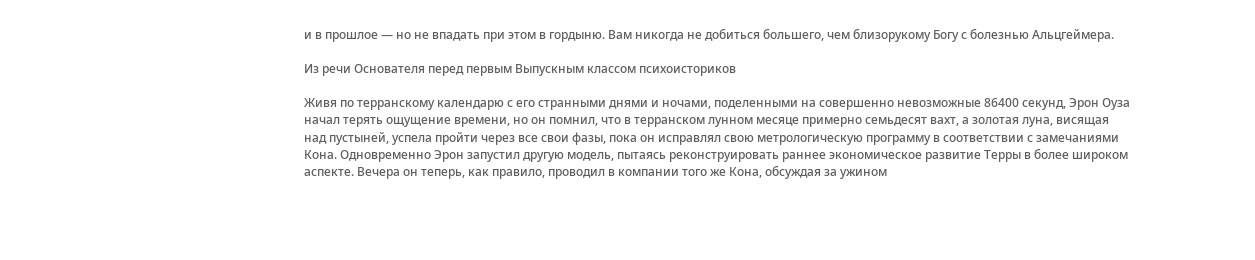и в прошлое — но не впадать при этом в гордыню. Вам никогда не добиться большего, чем близорукому Богу с болезнью Альцгеймера.

Из речи Основателя перед первым Выпускным классом психоисториков

Живя по терранскому календарю с его странными днями и ночами, поделенными на совершенно невозможные 86400 секунд, Эрон Оуза начал терять ощущение времени, но он помнил, что в терранском лунном месяце примерно семьдесят вахт, а золотая луна, висящая над пустыней, успела пройти через все свои фазы, пока он исправлял свою метрологическую программу в соответствии с замечаниями Кона. Одновременно Эрон запустил другую модель, пытаясь реконструировать раннее экономическое развитие Терры в более широком аспекте. Вечера он теперь, как правило, проводил в компании того же Кона, обсуждая за ужином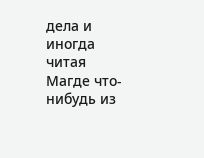дела и иногда читая Магде что-нибудь из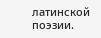латинской поэзии.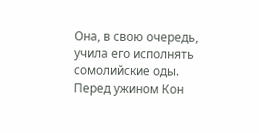Она, в свою очередь, учила его исполнять сомолийские оды. Перед ужином Кон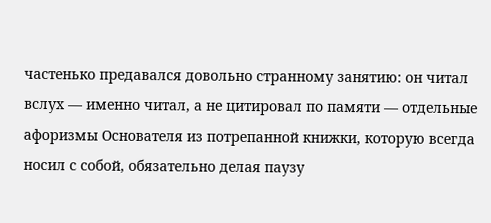частенько предавался довольно странному занятию: он читал вслух — именно читал, а не цитировал по памяти — отдельные афоризмы Основателя из потрепанной книжки, которую всегда носил с собой, обязательно делая паузу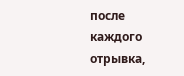после каждого отрывка,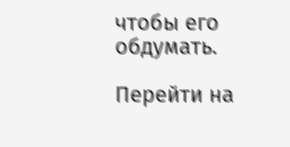чтобы его обдумать.

Перейти на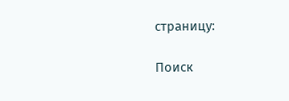страницу:

Поиск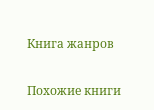Книга жанров

Похожие книги